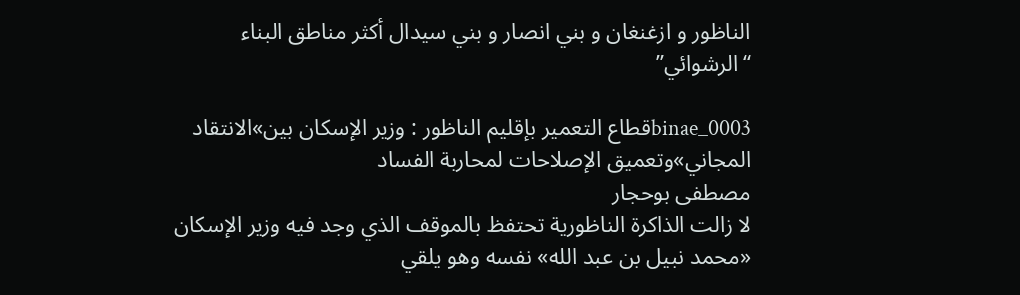الناظور و ازغنغان و بني انصار و بني سيدال أكثر مناطق البناء “الرشوائي”

binae_0003قطاع التعمير بإقليم الناظور : وزير الإسكان بين»الانتقاد المجاني»وتعميق الإصلاحات لمحاربة الفساد
مصطفى بوحجار
لا زالت الذاكرة الناظورية تحتفظ بالموقف الذي وجد فيه وزير الإسكان «محمد نبيل بن عبد الله» نفسه وهو يلقي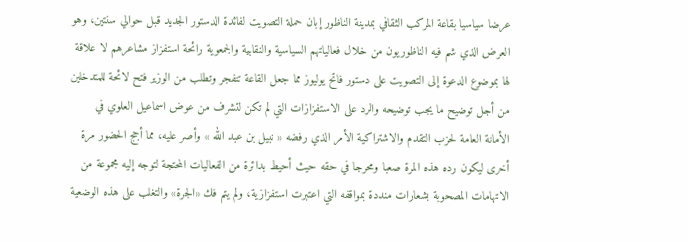عرضا سياسيا بقاعة المركب الثقافي بمدينة الناظور إبان حملة التصويت لفائدة الدستور الجديد قبل حوالي سنتين، وهو العرض الذي شم فيه الناظوريون من خلال فعالياتهم السياسية والنقابية والجمعوية رائحة استفزاز مشاعرهم لا علاقة لها بموضوع الدعوة إلى التصويت على دستور فاتح يوليوز مما جعل القاعة تنفجر وتطلب من الوزير فتح لائحة للمتدخلين من أجل توضيح ما يجب توضيحه والرد على الاستفزازات التي لم تكن لتشرف من عوض اسماعيل العلوي في الأمانة العامة لحزب التقدم والاشتراكية الأمر الذي رفضه « نبيل بن عبد الله » وأصر عليه، مما أجج الحضور مرة أخرى ليكون رده هذه المرة صعبا ومحرجا في حقه حيث أحيط بدائرة من الفعاليات المحتجة لتوجه إليه مجموعة من الاتهامات المصحوبة بشعارات منددة بمواقفه التي اعتبرت استفزازية، ولم يتم فك «الجرة» والتغلب على هذه الوضعية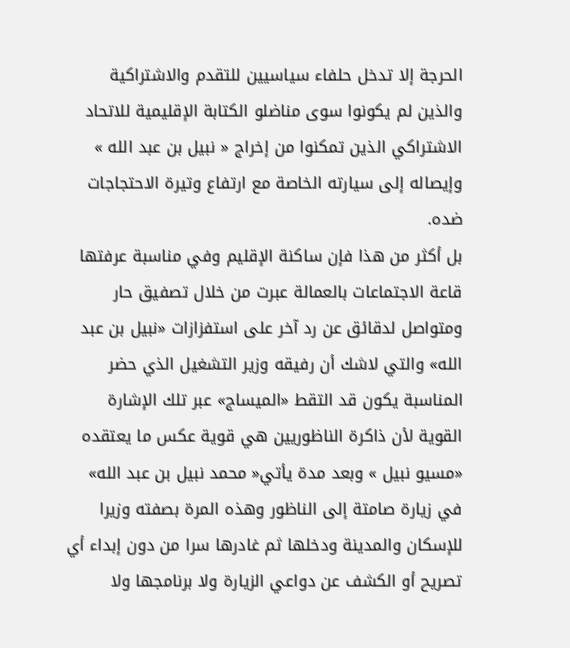الحرجة إلا تدخل حلفاء سياسيين للتقدم والاشتراكية والذين لم يكونوا سوى مناضلو الكتابة الإقليمية للاتحاد الاشتراكي الذين تمكنوا من إخراج « نبيل بن عبد الله » وإيصاله إلى سيارته الخاصة مع ارتفاع وتيرة الاحتجاجات ضده.
بل أكثر من هذا فإن ساكنة الإقليم وفي مناسبة عرفتها قاعة الاجتماعات بالعمالة عبرت من خلال تصفيق حار ومتواصل لدقائق عن رد آخر على استفزازات «نبيل بن عبد الله» والتي لاشك أن رفيقه وزير التشغيل الذي حضر المناسبة يكون قد التقط «الميساج» عبر تلك الإشارة القوية لأن ذاكرة الناظوريين هي قوية عكس ما يعتقده «مسيو نبيل » وبعد مدة يأتي« محمد نبيل بن عبد الله» في زيارة صامتة إلى الناظور وهذه المرة بصفته وزيرا للإسكان والمدينة ودخلها ثم غادرها سرا من دون إبداء أي تصريح أو الكشف عن دواعي الزيارة ولا برنامجها ولا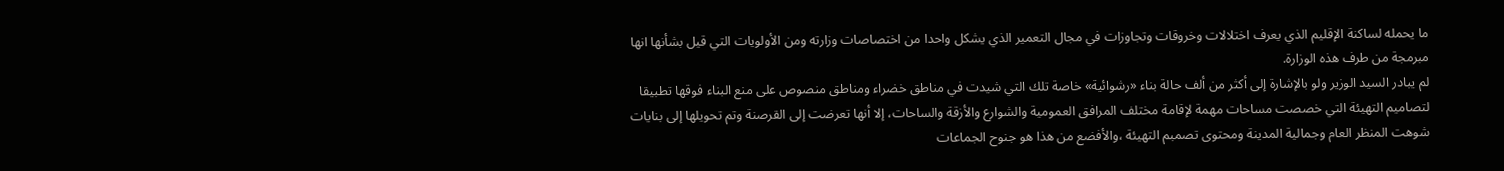ما يحمله لساكنة الإقليم الذي يعرف اختلالات وخروقات وتجاوزات في مجال التعمير الذي يشكل واحدا من اختصاصات وزارته ومن الأولويات التي قيل بشأنها انها مبرمجة من طرف هذه الوزارة.
لم يبادر السيد الوزير ولو بالإشارة إلى أكثر من ألف حالة بناء «رشوائية» خاصة تلك التي شيدت في مناطق خضراء ومناطق منصوص على منع البناء فوقها تطبيقا لتصاميم التهيئة التي خصصت مساحات مهمة لإقامة مختلف المرافق العمومية والشوارع والأزقة والساحات، إلا أنها تعرضت إلى القرصنة وتم تحويلها إلى بنايات شوهت المنظر العام وجمالية المدينة ومحتوى تصمبم التهيئة ،والأفضع من هذا هو جنوح الجماعات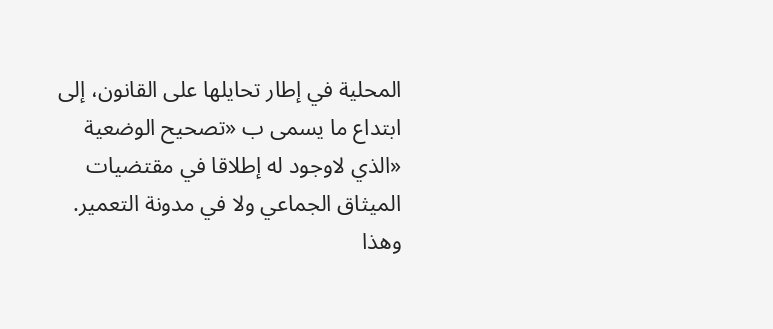المحلية في إطار تحايلها على القانون، إلى ابتداع ما يسمى ب «تصحيح الوضعية «الذي لاوجود له إطلاقا في مقتضيات الميثاق الجماعي ولا في مدونة التعمير.
وهذا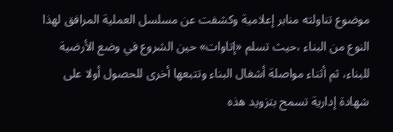موضوع تناولته منابر إعلامية وكشفت عن مسلسل العملية المرافق لهذا النوع من البناء ،حيث تسلم «إتاوات» حين الشروع في وضع الأرضية للبناء، ثم أثناء مواصلة أشغال البناء وتتبعها أخرى للحصول أولا على شهادة إدارية تسمح بتزويد هذه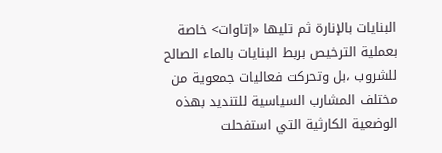البنايات بالإنارة ثم تليها «إتاوات> خاصة بعملية الترخيص بربط البنايات بالماء الصالح للشروب ،بل وتحركت فعاليات جمعوية من مختلف المشارب السياسية للتنديد بهذه الوضعية الكارثية التي استفحلت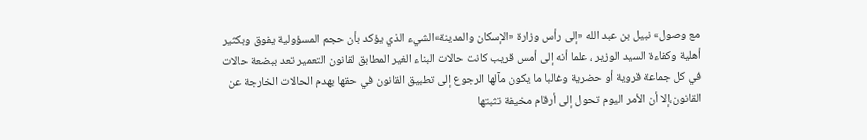مع وصول» نبيل بن عبد الله «إلى رأس وزارة «الإسكان والمدينة»الشيء الذي يؤكد بأن حجم المسؤولية يفوق وبكثير أهلية وكفاءة السيد الوزير ، علما أنه إلى أمس قريب كانت حالات البناء الغير المطابق لقانون التعمير تعد ببضعة حالات في كل جماعة قروية أو حضرية وغالبا ما يكون مآلها الرجوع إلى تطبيق القانون في حقها بهدم الحالات الخارجة عن القانون،إلا أن الأمر اليوم تحول إلى أرقام مخيفة تثبتها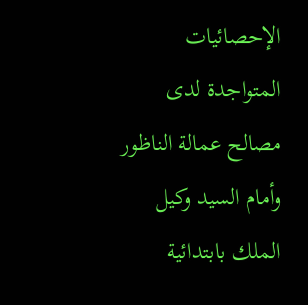الإحصائيات المتواجدة لدى مصالح عمالة الناظور وأمام السيد وكيل الملك بابتدائية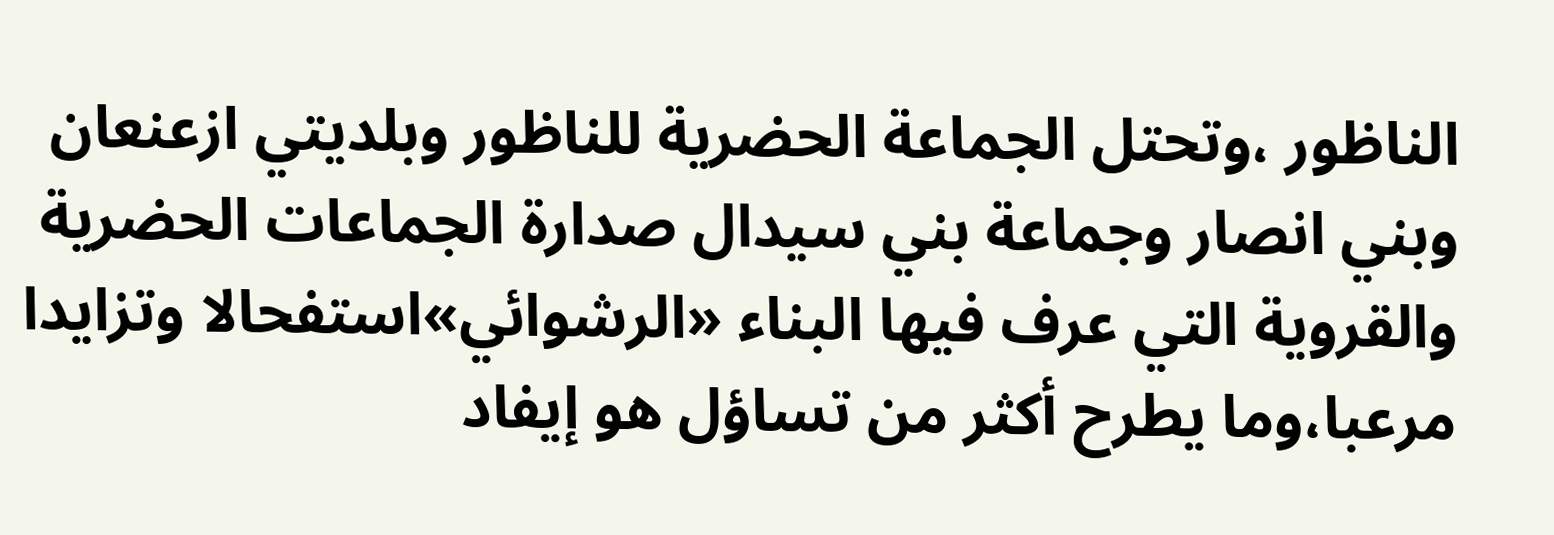الناظور ،وتحتل الجماعة الحضرية للناظور وبلديتي ازعنعان وبني انصار وجماعة بني سيدال صدارة الجماعات الحضرية والقروية التي عرف فيها البناء «الرشوائي»استفحالا وتزايدا مرعبا،وما يطرح أكثر من تساؤل هو إيفاد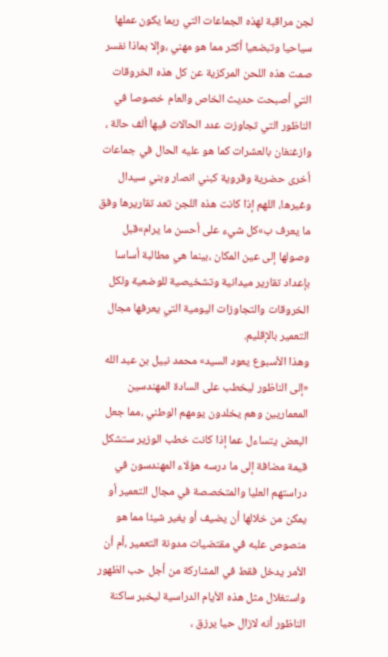لجن مراقبة لهذه الجماعات التي ربما يكون عملها سياحيا وتبضعيا أكثر مما هو مهني ،وإلا بماذا نفسر صمت هذه اللحن المركزية عن كل هذه الخروقات التي أصبحت حديث الخاص والعام خصوصا في الناظور التي تجاوزت عدد الحالات فيها ألف حالة ، وازغنغان بالعشرات كما هو عليه الحال في جماعات أخرى حضرية وقروية كبني انصار وبني سيدال وغيرها، اللهم إذا كانت هذه اللجن تعد تقاريرها وفق ما يعرف ب»كل شيء على أحسن ما يرام»قبل وصولها إلى عين المكان ،بينما هي مطالبة أساسا بإعداد تقارير ميدانية وتشخيصية للوضعية ولكل الخروقات والتجاوزات اليومية التي يعرفها مجال التعمير بالإقليم.
وهذا الأسبوع يعود السيد» محمد نبيل بن عبد الله «إلى الناظور ليخطب على السادة المهندسين المعماريين وهم يخلدون يومهم الوطني ،مما جعل البعض يتساءل عما إذا كانت خطب الوزير ستشكل قيمة مضافة إلى ما درسه هؤلاء المهندسون في دراستهم العليا والمتخصصة في مجال التعمير أو يمكن من خلالها أن يضيف أو يغير شيئا مما هو منصوص علبه في مقتضيات مدونة التعمير ،أم أن الأمر يدخل فقط في المشاركة من أجل حب الظهور واستغلال مثل هذه الأيام الدراسية ليخبر ساكنة الناظور أنه لازال حيا يرزق ،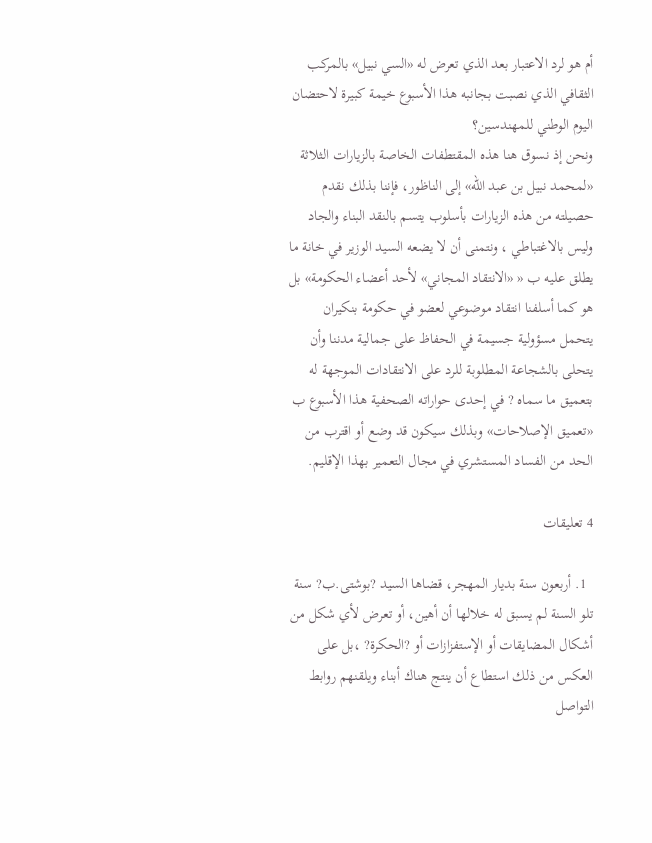أم هو لرد الاعتبار بعد الذي تعرض له «السي نبيل» بالمركب الثقافي الذي نصبت بجانبه هذا الأسبوع خيمة كبيرة لاحتضان اليوم الوطني للمهندسين؟
ونحن إذ نسوق هنا هذه المقتطفات الخاصة بالزيارات الثلاثة «لمحمد نبيل بن عبد الله» إلى الناظور، فإننا بذلك نقدم حصيلته من هذه الزيارات بأسلوب يتسم بالنقد البناء والجاد وليس بالاغتباطي ، ونتمنى أن لا يضعه السيد الوزير في خانة ما يطلق عليه ب « «الانتقاد المجاني» لأحد أعضاء الحكومة» بل هو كما أسلفنا انتقاد موضوعي لعضو في حكومة بنكيران يتحمل مسؤولية جسيمة في الحفاظ على جمالية مدننا وأن يتحلى بالشجاعة المطلوبة للرد على الانتقادات الموجهة له بتعميق ما سماه ? في إحدى حواراته الصحفية هذا الأسبوع ب «تعميق الإصلاحات» وبذلك سيكون قد وضع أو اقترب من الحد من الفساد المستشري في مجال التعمير بهذا الإقليم.

4 تعليقات

  1. أربعون سنة بديار المهجر، قضاها السيد ?بوشتى.ب? سنة تلو السنة لم يسبق له خلالها أن أهين، أو تعرض لأي شكل من أشكال المضايقات أو الإستفزازات أو ?الحكرة? ،بل على العكس من ذلك استطاع أن ينتج هناك أبناء ويلقنهم روابط التواصل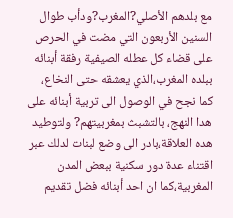مع بلدهم الأصلي?المغرب?ودأب طوال السنين الأربعون التي مضت في الحرص على قضاء كل عطله الصيفية رفقة أبنائه ببلده المغرب،الذي يعشقه حتى النخاع، كما نجح في الوصول الى تربية أبنائه على هدا النهج، بالتشبث بمغربيتهم? ولتوطيد هده العلاقة،بادر الى وضع لبنات لدلك عبر اقتناء عدة دور سكنية ببعض المدن المغربية،كما ان احد أبنائه فضل تقديم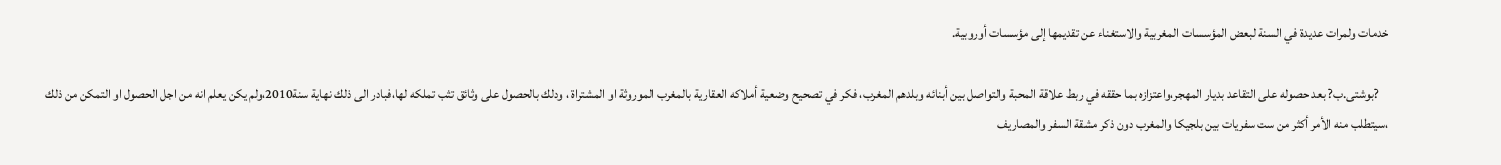خدمات ولمرات عديدة في السنة لبعض المؤسسات المغربية والاستغناء عن تقديمها إلى مؤسسات أوروبية.

    ?بوشتى.ب? بعد حصوله على التقاعد بديار المهجر،واعتزازه بما حققه في ربط علاقة المحبة والتواصل بين أبنائه وبلدهم المغرب، فكر في تصحيح وضعية أملاكه العقارية بالمغرب الموروثة او المشتراة ، ودلك بالحصول على وثائق تثب تملكه لها،فبادر الى ذلك نهاية سنة2010،ولم يكن يعلم انه من اجل الحصول او التمكن من ذلك ،سيتطلب منه الأمر أكثر من ست سفريات بين بلجيكا والمغرب دون ذكر مشقة السفر والمصاريف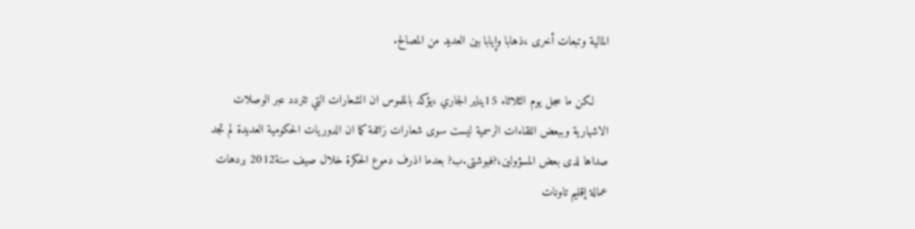المالية وتبعات أخرى ،ذهابا وإيابا بين العديد من المصالح.

    لكن ما سجل يوم الثلاثاء 15يناير الجاري ،يؤكد بالملموس ان الشعارات التي تتردد عبر الوصلات الاشهارية وببعض اللقاءات الرسمية ليست سوى شعارات زائفة كما ان الدوريات الحكومية العديدة لم تجد صداها لدى بعض المسؤولين،?فبوشتى.ب? بعدما اذرف دموع الحكرة خلال صيف سنة2012 بردهات عمالة إقليم تاونات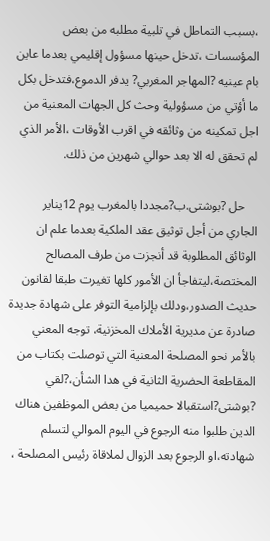،بسبب التماطل في تلبية مطلبه من بعض المؤسسات ،تدخل حينها مسؤول إقليمي بعدما عاين بام عينيه ?المهاجر المغربي? يدفر الدموع،فتدخل بكل ما أؤتي من مسؤولية وحث كل الجهات المعنية من اجل تمكينه من وثائقه في اقرب الأوقات ،الأمر الذي لم تحقق له الا بعد حوالي شهرين من ذلك.

    حل ?بوشتى.ب?مجددا بالمغرب يوم 12يناير الجاري من أجل توثيق عقد الملكية بعدما علم ان الوثائق المطلوبة قد أنجزت من طرف المصالح المختصة،ليتفاجأ ان الأمور كلها تغيرت طبقا لقانون حديث الصدور،ودلك بإلزامية التوفر على شهادة جديدة صادرة عن مديرية الأملاك المخزنية، توجه المعني بالأمر نحو المصلحة المعنية التي توصلت بكتاب من المقاطعة الحضرية الثانية في هدا الشأن،?لقي ?بوشتى?استقبالا حميميا من بعض الموظفين هناك الدين طلبوا منه الرجوع في اليوم الموالي لتسلم شهادته،او الرجوع بعد الزوال لملاقاة رئيس المصلحة ،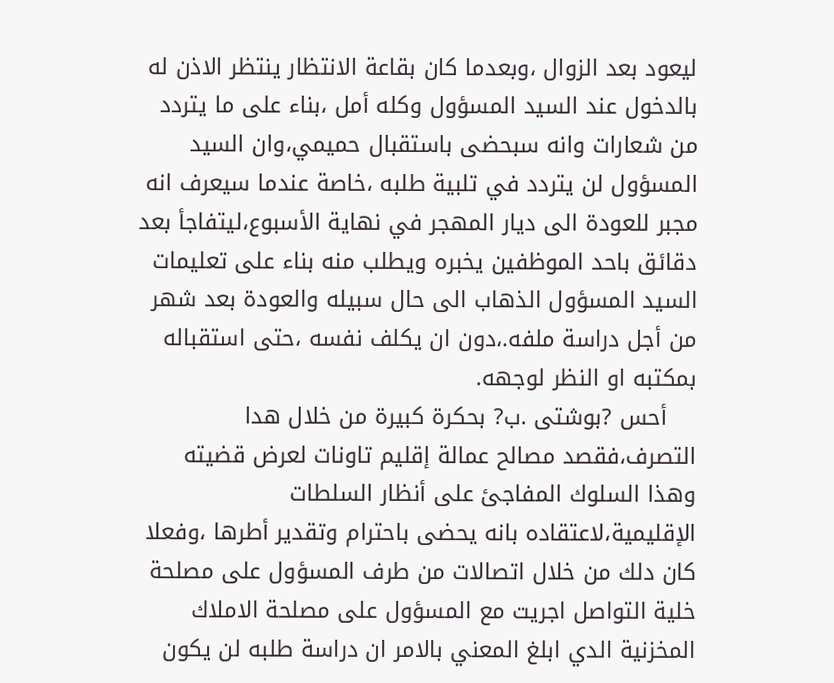ليعود بعد الزوال ،وبعدما كان بقاعة الانتظار ينتظر الاذن له بالدخول عند السيد المسؤول وكله أمل ،بناء على ما يتردد من شعارات وانه سبحضى باستقبال حميمي،وان السيد المسؤول لن يتردد في تلبية طلبه ،خاصة عندما سيعرف انه مجبر للعودة الى ديار المهجر في نهاية الأسبوع،ليتفاجأ بعد دقائق باحد الموظفين يخبره ويطلب منه بناء على تعليمات السيد المسؤول الذهاب الى حال سبيله والعودة بعد شهر من أجل دراسة ملفه.،دون ان يكلف نفسه ،حتى استقباله بمكتبه او النظر لوجهه.
    أحس ?بوشتى .ب? بحكرة كبيرة من خلال هدا التصرف،فقصد مصالح عمالة إقليم تاونات لعرض قضيته وهذا السلوك المفاجئ على أنظار السلطات الإقليمية،لاعتقاده بانه يحضى باحترام وتقدير أطرها ،وفعلا كان دلك من خلال اتصالات من طرف المسؤول على مصلحة خلية التواصل اجريت مع المسؤول على مصلحة الاملاك المخزنية الدي ابلغ المعني بالامر ان دراسة طلبه لن يكون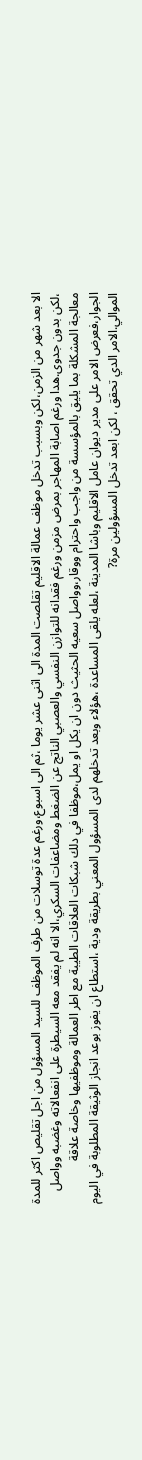الا بعد شهر من الزمن،لكن وبسبب تدخل موظف عمالة الاقليم تقلصت المدة الى اثنى عشر يوما ،ثم الى اسبوع،ورغم عدة توسلات من طرف الموظف للسيد المسؤول من اجل تقليص اكثر للمدة ،لكن بدون جدوى.هدا ورغم اصابة المهاجر بمرض مزمن ورغم فقدانه للتوازن النفسي والعصبي الناتج عن الضغط ومضاعفات السكري،الا انه لم يفقد معه السيطرة على انفعالاته وغضبه وواصل معالجة المشكلة بما يليق بالمؤسسة من واجب واحترام ووقار،وواصل سعيه الحثيث دون ان يكل او يمل،موظفا في دلك شبكات العلاقات الطيبة مع اطر العمالة وموظفيها وخاصة علاقة الجوار،فعرض الامر على مدير ديوان عامل الاقليم وباشا المدينة ،لعله يلقى المساعدة ،هؤلاء وبعد تدخلهم لدى المسؤول المعني بطريقة ودية ،استطاع ان يفوز بوعد انجاز الوثيقة المطلوبة في اليوم الموالي.الامر الدي تحقق ، لكن ابعد تدخل المسؤولين مرة?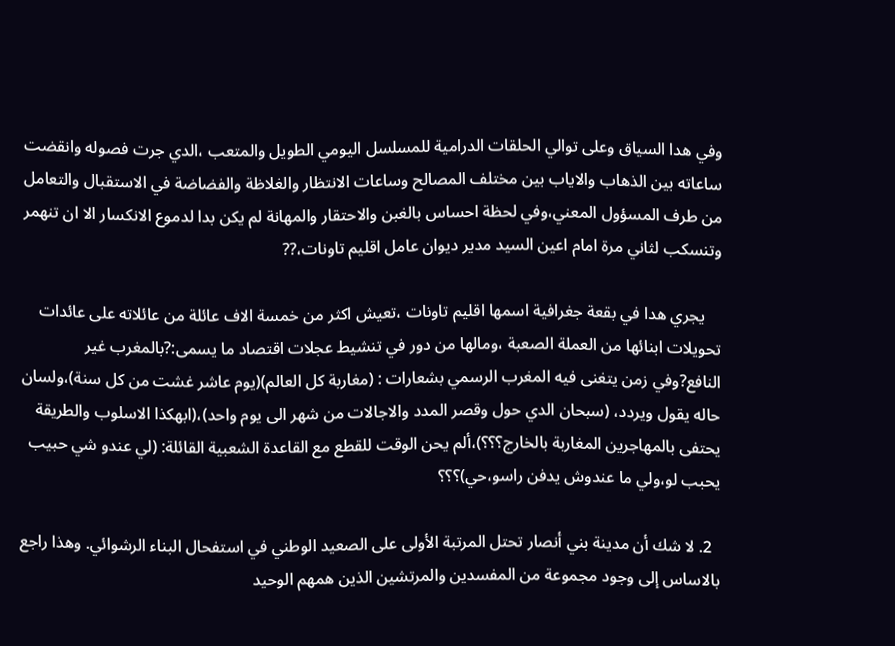وفي هدا السياق وعلى توالي الحلقات الدرامية للمسلسل اليومي الطويل والمتعب ،الدي جرت فصوله وانقضت ساعاته بين الذهاب والاياب بين مختلف المصالح وساعات الانتظار والغلاظة والفضاضة في الاستقبال والتعامل من طرف المسؤول المعني،وفي لحظة احساس بالغبن والاحتقار والمهانة لم يكن بدا لدموع الانكسار الا ان تنهمر وتنسكب لثاني مرة امام اعين السيد مدير ديوان عامل اقليم تاونات،??

    يجري هدا في بقعة جغرافية اسمها اقليم تاونات ،تعيش اكثر من خمسة الاف عائلة من عائلاته على عائدات تحويلات ابنائها من العملة الصعبة ،ومالها من دور في تنشيط عجلات اقتصاد ما يسمى:?بالمغرب غير النافع?وفي زمن يتغنى فيه المغرب الرسمي بشعارات : (مغاربة كل العالم)(يوم عاشر غشت من كل سنة)،ولسان حاله يقول ويردد، (سبحان الدي حول وقصر المدد والاجالات من شهر الى يوم واحد)،(ابهكذا الاسلوب والطريقة يحتفى بالمهاجرين المغاربة بالخارج؟؟؟)،ألم يحن الوقت للقطع مع القاعدة الشعبية القائلة: (لي عندو شي حبيب يحبب لو،ولي ما عندوش يدفن راسو،حي)؟؟؟

  2. لا شك أن مدينة بني أنصار تحتل المرتبة الأولى على الصعيد الوطني في استفحال البناء الرشوائي. وهذا راجع بالاساس إلى وجود مجموعة من المفسدين والمرتشين الذين همهم الوحيد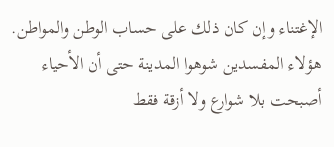الإغتناء وإن كان ذلك على حساب الوطن والمواطن. هؤلاء المفسدين شوهوا المدينة حتى أن الأحياء أصبحت بلا شوارع ولا أزقة فقط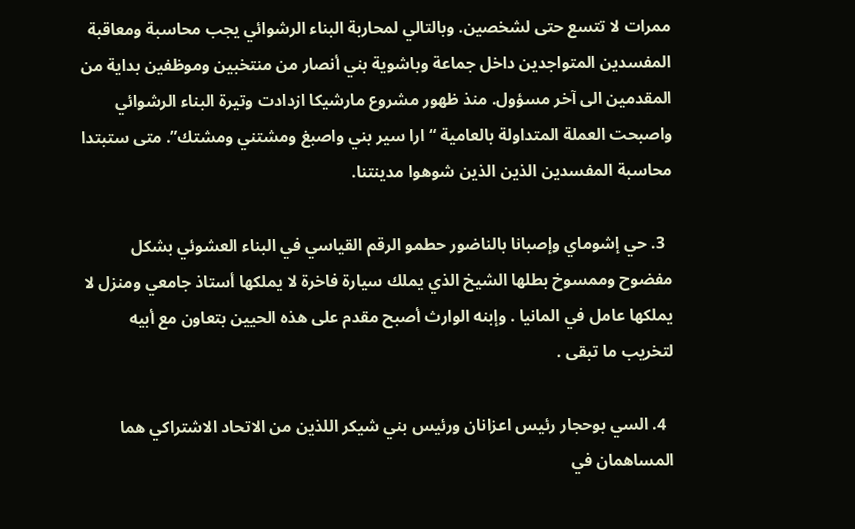ممرات لا تتسع حتى لشخصين. وبالتالي لمحاربة البناء الرشوائي يجب محاسبة ومعاقبة المفسدين المتواجدين داخل جماعة وباشوية بني أنصار من منتخبين وموظفين بداية من المقدمين الى آخر مسؤول. منذ ظهور مشروع مارشيكا ازدادت وتيرة البناء الرشوائي واصبحت العملة المتداولة بالعامية “ارا سير بني واصبغ ومشتني ومشتك”. متى ستبتدا محاسبة المفسدين الذين الذين شوهوا مدينتنا.

  3. حي إشوماي وإصبانا بالناضور حطمو الرقم القياسي في البناء العشوئي بشكل مفضوح وممسوخ بطلها الشيخ الذي يملك سيارة فاخرة لا يملكها أستاذ جامعي ومنزل لا يملكها عامل في المانيا . وإبنه الوارث أصبح مقدم على هذه الحيين بتعاون مع أبيه لتخريب ما تبقى .

  4. السي بوحجار رئيس اعزانان ورئيس بني شيكر اللذين من الاتحاد الاشتراكي هما المساهمان في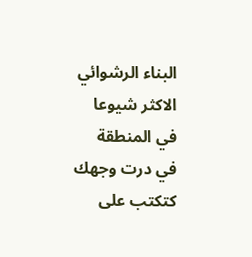البناء الرشوائي الاكثر شيوعا في المنطقة في درت وجهك كتكتب على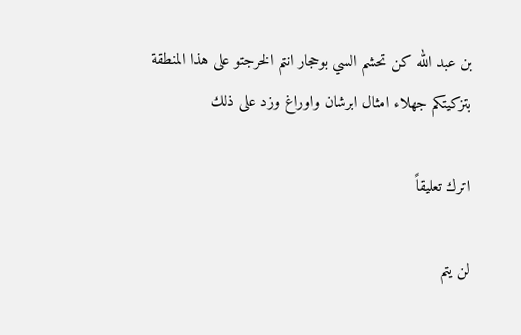بن عبد الله كن تحشم السي بوحجار انتم الخرجتو على هذا المنطقة بتزكيتكم جهلاء امثال ابرشان واوراغ وزد على ذلك

اترك تعليقاً

لن يتم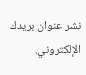نشر عنوان بريدك الإلكتروني.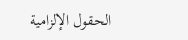الحقول الإلزامية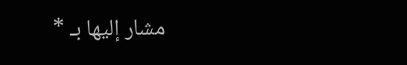مشار إليها بـ *